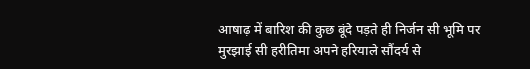आषाढ़ में बारिश की कुछ बूंदे पड़ते ही निर्जन सी भूमि पर मुरझाई सी हरीतिमा अपने हरियाले सौंदर्य से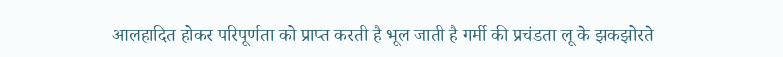आलहादित होकर परिपूर्णता को प्राप्त करती है भूल जाती है गर्मी की प्रचंडता लू के झकझोरते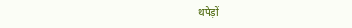थपेड़ों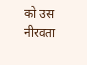को उस नीरवता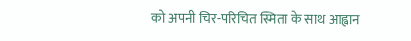को अपनी चिर-परिचित स्मिता के साथ आह्वान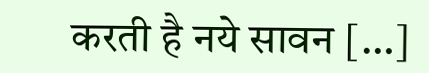करती है नये सावन […]